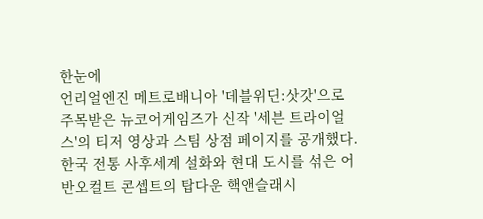한눈에
언리얼엔진 메트로배니아 '데블위딘:삿갓'으로 주목받은 뉴코어게임즈가 신작 '세븐 트라이얼스'의 티저 영상과 스팀 상점 페이지를 공개했다. 한국 전통 사후세계 설화와 현대 도시를 섞은 어반오컬트 콘셉트의 탑다운 핵앤슬래시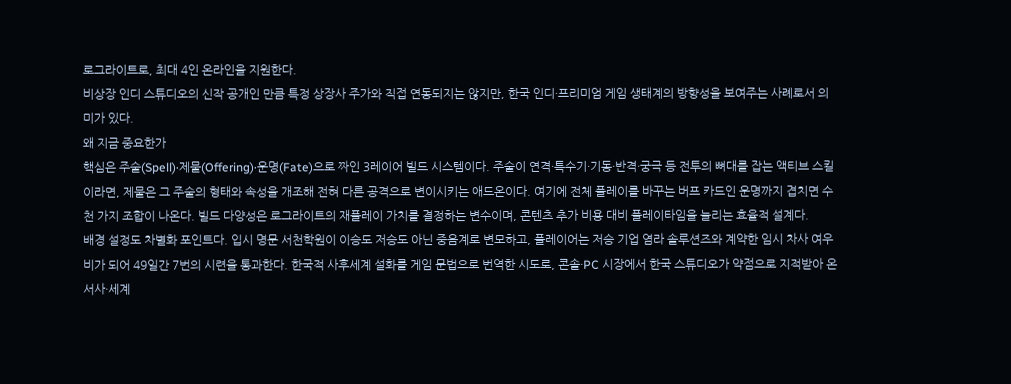로그라이트로, 최대 4인 온라인을 지원한다.
비상장 인디 스튜디오의 신작 공개인 만큼 특정 상장사 주가와 직접 연동되지는 않지만, 한국 인디·프리미엄 게임 생태계의 방향성을 보여주는 사례로서 의미가 있다.
왜 지금 중요한가
핵심은 주술(Spell)·제물(Offering)·운명(Fate)으로 짜인 3레이어 빌드 시스템이다. 주술이 연격·특수기·기동·반격·궁극 등 전투의 뼈대를 잡는 액티브 스킬이라면, 제물은 그 주술의 형태와 속성을 개조해 전혀 다른 공격으로 변이시키는 애드온이다. 여기에 전체 플레이를 바꾸는 버프 카드인 운명까지 겹치면 수천 가지 조합이 나온다. 빌드 다양성은 로그라이트의 재플레이 가치를 결정하는 변수이며, 콘텐츠 추가 비용 대비 플레이타임을 늘리는 효율적 설계다.
배경 설정도 차별화 포인트다. 입시 명문 서천학원이 이승도 저승도 아닌 중음계로 변모하고, 플레이어는 저승 기업 염라 솔루션즈와 계약한 임시 차사 여우비가 되어 49일간 7번의 시련을 통과한다. 한국적 사후세계 설화를 게임 문법으로 번역한 시도로, 콘솔·PC 시장에서 한국 스튜디오가 약점으로 지적받아 온 서사·세계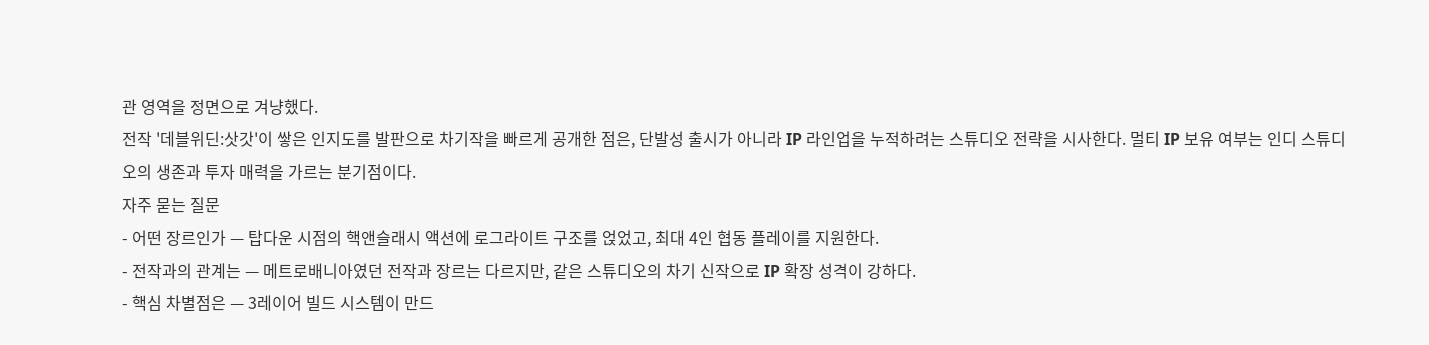관 영역을 정면으로 겨냥했다.
전작 '데블위딘:삿갓'이 쌓은 인지도를 발판으로 차기작을 빠르게 공개한 점은, 단발성 출시가 아니라 IP 라인업을 누적하려는 스튜디오 전략을 시사한다. 멀티 IP 보유 여부는 인디 스튜디오의 생존과 투자 매력을 가르는 분기점이다.
자주 묻는 질문
- 어떤 장르인가 — 탑다운 시점의 핵앤슬래시 액션에 로그라이트 구조를 얹었고, 최대 4인 협동 플레이를 지원한다.
- 전작과의 관계는 — 메트로배니아였던 전작과 장르는 다르지만, 같은 스튜디오의 차기 신작으로 IP 확장 성격이 강하다.
- 핵심 차별점은 — 3레이어 빌드 시스템이 만드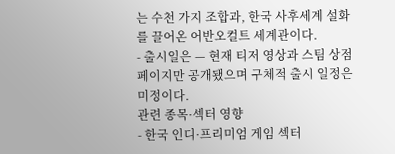는 수천 가지 조합과, 한국 사후세계 설화를 끌어온 어반오컬트 세계관이다.
- 출시일은 — 현재 티저 영상과 스팀 상점 페이지만 공개됐으며 구체적 출시 일정은 미정이다.
관련 종목·섹터 영향
- 한국 인디·프리미엄 게임 섹터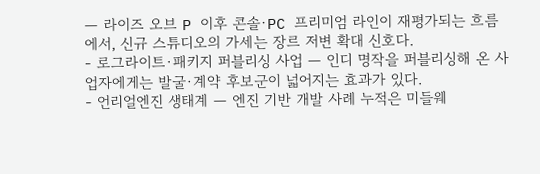— 라이즈 오브 P 이후 콘솔·PC 프리미엄 라인이 재평가되는 흐름에서, 신규 스튜디오의 가세는 장르 저변 확대 신호다.
- 로그라이트·패키지 퍼블리싱 사업 — 인디 명작을 퍼블리싱해 온 사업자에게는 발굴·계약 후보군이 넓어지는 효과가 있다.
- 언리얼엔진 생태계 — 엔진 기반 개발 사례 누적은 미들웨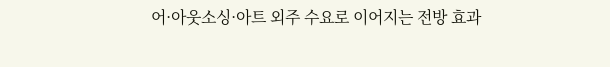어·아웃소싱·아트 외주 수요로 이어지는 전방 효과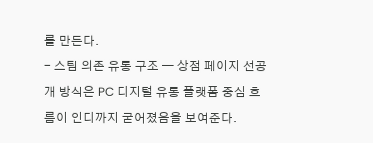를 만든다.
- 스팀 의존 유통 구조 — 상점 페이지 선공개 방식은 PC 디지털 유통 플랫폼 중심 흐름이 인디까지 굳어졌음을 보여준다.